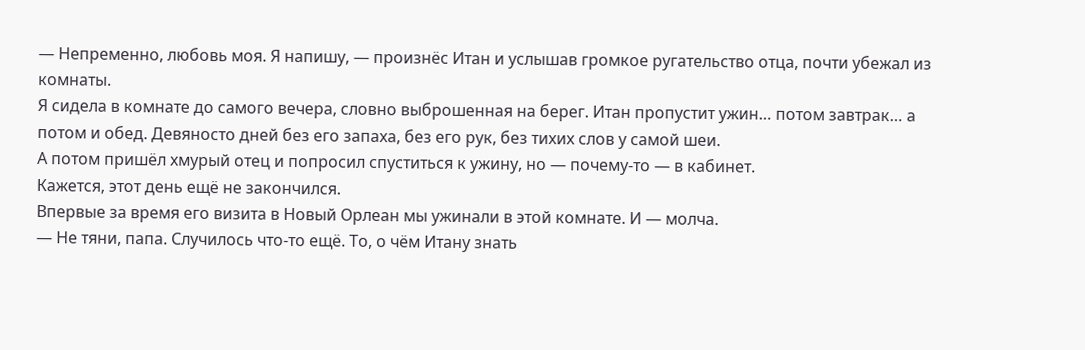— Непременно, любовь моя. Я напишу, — произнёс Итан и услышав громкое ругательство отца, почти убежал из комнаты.
Я сидела в комнате до самого вечера, словно выброшенная на берег. Итан пропустит ужин… потом завтрак… а потом и обед. Девяносто дней без его запаха, без его рук, без тихих слов у самой шеи.
А потом пришёл хмурый отец и попросил спуститься к ужину, но — почему-то — в кабинет.
Кажется, этот день ещё не закончился.
Впервые за время его визита в Новый Орлеан мы ужинали в этой комнате. И — молча.
— Не тяни, папа. Случилось что-то ещё. То, о чём Итану знать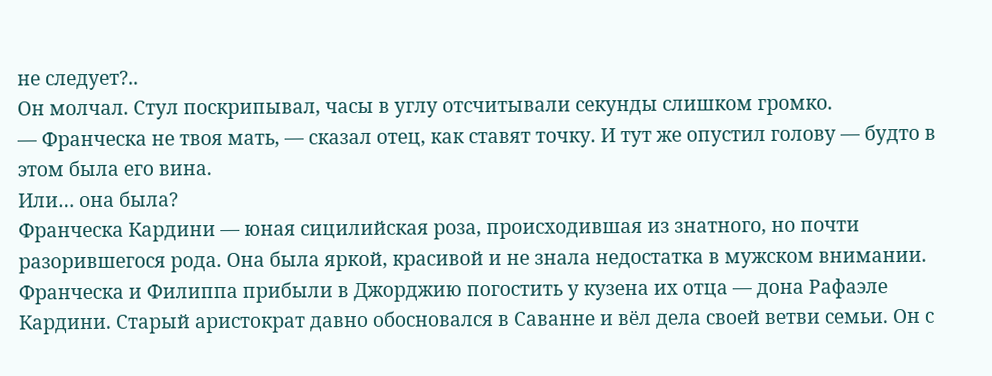не следует?..
Он молчал. Стул поскрипывал, часы в углу отсчитывали секунды слишком громко.
— Франческа не твоя мать, — сказал отец, как ставят точку. И тут же опустил голову — будто в этом была его вина.
Или… она была?
Франческа Кардини — юная сицилийская роза, происходившая из знатного, но почти разорившегося рода. Она была яркой, красивой и не знала недостатка в мужском внимании.
Франческа и Филиппа прибыли в Джорджию погостить у кузена их отца — дона Рафаэле Кардини. Старый аристократ давно обосновался в Саванне и вёл дела своей ветви семьи. Он с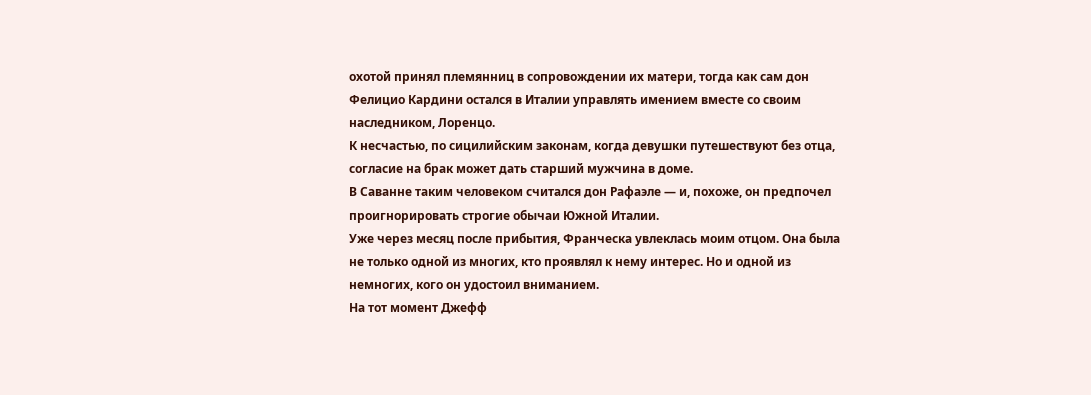охотой принял племянниц в сопровождении их матери, тогда как сам дон Фелицио Кардини остался в Италии управлять имением вместе со своим наследником, Лоренцо.
К несчастью, по сицилийским законам, когда девушки путешествуют без отца, согласие на брак может дать старший мужчина в доме.
В Саванне таким человеком считался дон Рафаэле — и, похоже, он предпочел проигнорировать строгие обычаи Южной Италии.
Уже через месяц после прибытия, Франческа увлеклась моим отцом. Она была не только одной из многих, кто проявлял к нему интерес. Но и одной из немногих, кого он удостоил вниманием.
На тот момент Джефф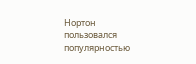Нортон пользовался популярностью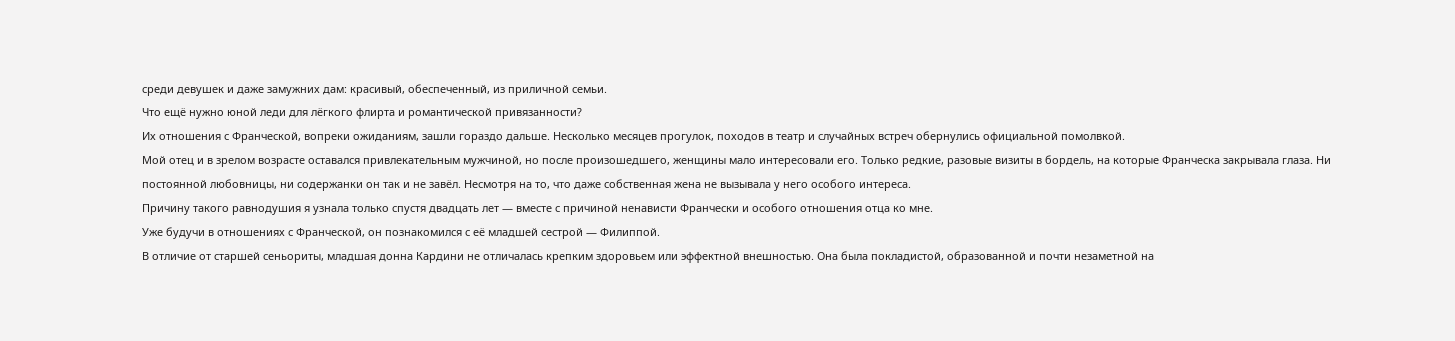среди девушек и даже замужних дам: красивый, обеспеченный, из приличной семьи.
Что ещё нужно юной леди для лёгкого флирта и романтической привязанности?
Их отношения с Франческой, вопреки ожиданиям, зашли гораздо дальше. Несколько месяцев прогулок, походов в театр и случайных встреч обернулись официальной помолвкой.
Мой отец и в зрелом возрасте оставался привлекательным мужчиной, но после произошедшего, женщины мало интересовали его. Только редкие, разовые визиты в бордель, на которые Франческа закрывала глаза. Ни постоянной любовницы, ни содержанки он так и не завёл. Несмотря на то, что даже собственная жена не вызывала у него особого интереса.
Причину такого равнодушия я узнала только спустя двадцать лет — вместе с причиной ненависти Франчески и особого отношения отца ко мне.
Уже будучи в отношениях с Франческой, он познакомился с её младшей сестрой — Филиппой.
В отличие от старшей сеньориты, младшая донна Кардини не отличалась крепким здоровьем или эффектной внешностью. Она была покладистой, образованной и почти незаметной на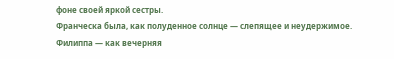фоне своей яркой сестры.
Франческа была, как полуденное солнце — слепящее и неудержимое. Филиппа — как вечерняя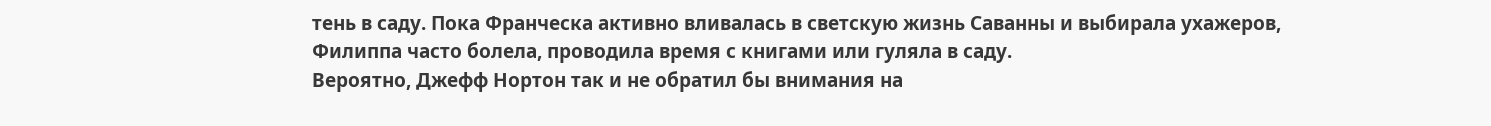тень в саду. Пока Франческа активно вливалась в светскую жизнь Саванны и выбирала ухажеров, Филиппа часто болела, проводила время с книгами или гуляла в саду.
Вероятно, Джефф Нортон так и не обратил бы внимания на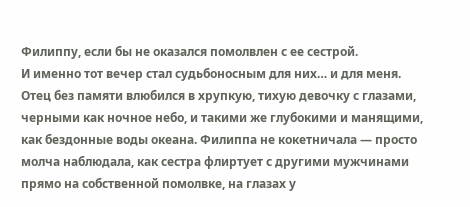Филиппу, если бы не оказался помолвлен с ее сестрой.
И именно тот вечер стал судьбоносным для них… и для меня.
Отец без памяти влюбился в хрупкую, тихую девочку с глазами, черными как ночное небо, и такими же глубокими и манящими, как бездонные воды океана. Филиппа не кокетничала — просто молча наблюдала, как сестра флиртует с другими мужчинами прямо на собственной помолвке, на глазах у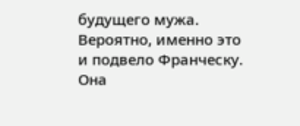будущего мужа.
Вероятно, именно это и подвело Франческу. Она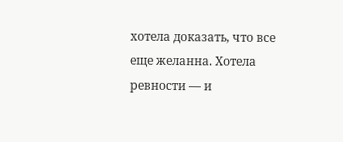хотела доказать, что все еще желанна. Хотела ревности — и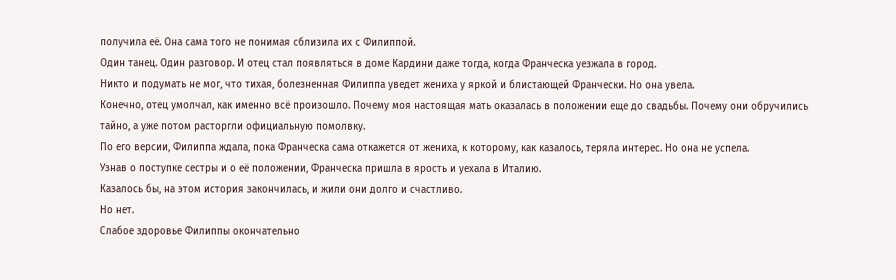получила её. Она сама того не понимая сблизила их с Филиппой.
Один танец. Один разговор. И отец стал появляться в доме Кардини даже тогда, когда Франческа уезжала в город.
Никто и подумать не мог, что тихая, болезненная Филиппа уведет жениха у яркой и блистающей Франчески. Но она увела.
Конечно, отец умолчал, как именно всё произошло. Почему моя настоящая мать оказалась в положении еще до свадьбы. Почему они обручились тайно, а уже потом расторгли официальную помолвку.
По его версии, Филиппа ждала, пока Франческа сама откажется от жениха, к которому, как казалось, теряла интерес. Но она не успела.
Узнав о поступке сестры и о её положении, Франческа пришла в ярость и уехала в Италию.
Казалось бы, на этом история закончилась, и жили они долго и счастливо.
Но нет.
Слабое здоровье Филиппы окончательно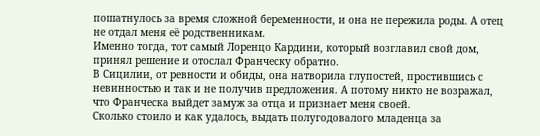пошатнулось за время сложной беременности, и она не пережила роды. А отец не отдал меня её родственникам.
Именно тогда, тот самый Лоренцо Кардини, который возглавил свой дом, принял решение и отослал Франческу обратно.
В Сицилии, от ревности и обиды, она натворила глупостей, простившись с невинностью и так и не получив предложения. А потому никто не возражал, что Франческа выйдет замуж за отца и признает меня своей.
Сколько стоило и как удалось, выдать полугодовалого младенца за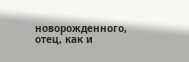новорожденного, отец, как и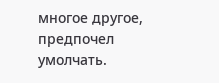многое другое, предпочел умолчать.